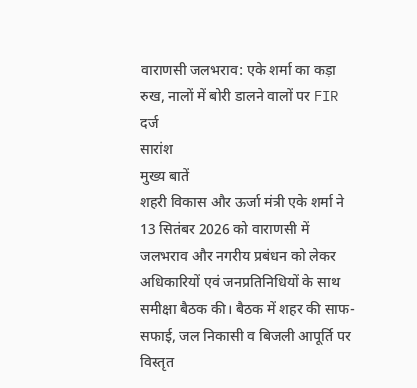वाराणसी जलभराव: एके शर्मा का कड़ा रुख, नालों में बोरी डालने वालों पर FIR दर्ज
सारांश
मुख्य बातें
शहरी विकास और ऊर्जा मंत्री एके शर्मा ने 13 सितंबर 2026 को वाराणसी में जलभराव और नगरीय प्रबंधन को लेकर अधिकारियों एवं जनप्रतिनिधियों के साथ समीक्षा बैठक की। बैठक में शहर की साफ-सफाई, जल निकासी व बिजली आपूर्ति पर विस्तृत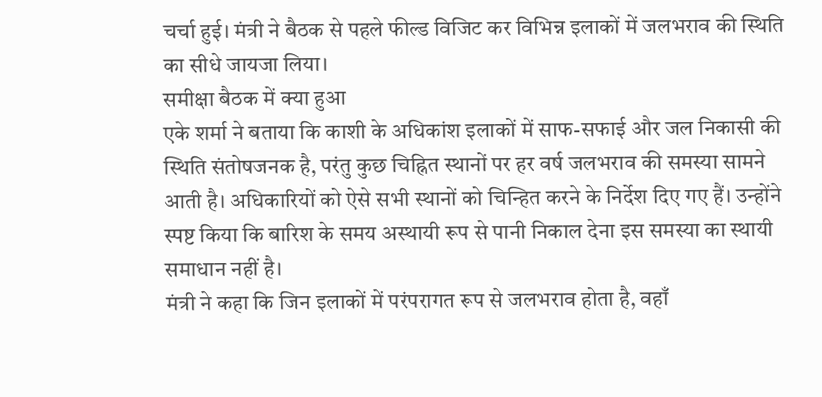चर्चा हुई। मंत्री ने बैठक से पहले फील्ड विजिट कर विभिन्न इलाकों में जलभराव की स्थिति का सीधे जायजा लिया।
समीक्षा बैठक में क्या हुआ
एके शर्मा ने बताया कि काशी के अधिकांश इलाकों में साफ-सफाई और जल निकासी की स्थिति संतोषजनक है, परंतु कुछ चिह्नित स्थानों पर हर वर्ष जलभराव की समस्या सामने आती है। अधिकारियों को ऐसे सभी स्थानों को चिन्हित करने के निर्देश दिए गए हैं। उन्होंने स्पष्ट किया कि बारिश के समय अस्थायी रूप से पानी निकाल देना इस समस्या का स्थायी समाधान नहीं है।
मंत्री ने कहा कि जिन इलाकों में परंपरागत रूप से जलभराव होता है, वहाँ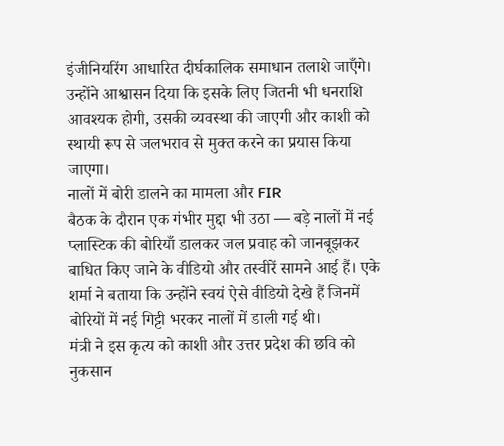इंजीनियरिंग आधारित दीर्घकालिक समाधान तलाशे जाएँगे। उन्होंने आश्वासन दिया कि इसके लिए जितनी भी धनराशि आवश्यक होगी, उसकी व्यवस्था की जाएगी और काशी को स्थायी रूप से जलभराव से मुक्त करने का प्रयास किया जाएगा।
नालों में बोरी डालने का मामला और FIR
बैठक के दौरान एक गंभीर मुद्दा भी उठा — बड़े नालों में नई प्लास्टिक की बोरियाँ डालकर जल प्रवाह को जानबूझकर बाधित किए जाने के वीडियो और तस्वीरें सामने आई हैं। एके शर्मा ने बताया कि उन्होंने स्वयं ऐसे वीडियो देखे हैं जिनमें बोरियों में नई गिट्टी भरकर नालों में डाली गई थी।
मंत्री ने इस कृत्य को काशी और उत्तर प्रदेश की छवि को नुकसान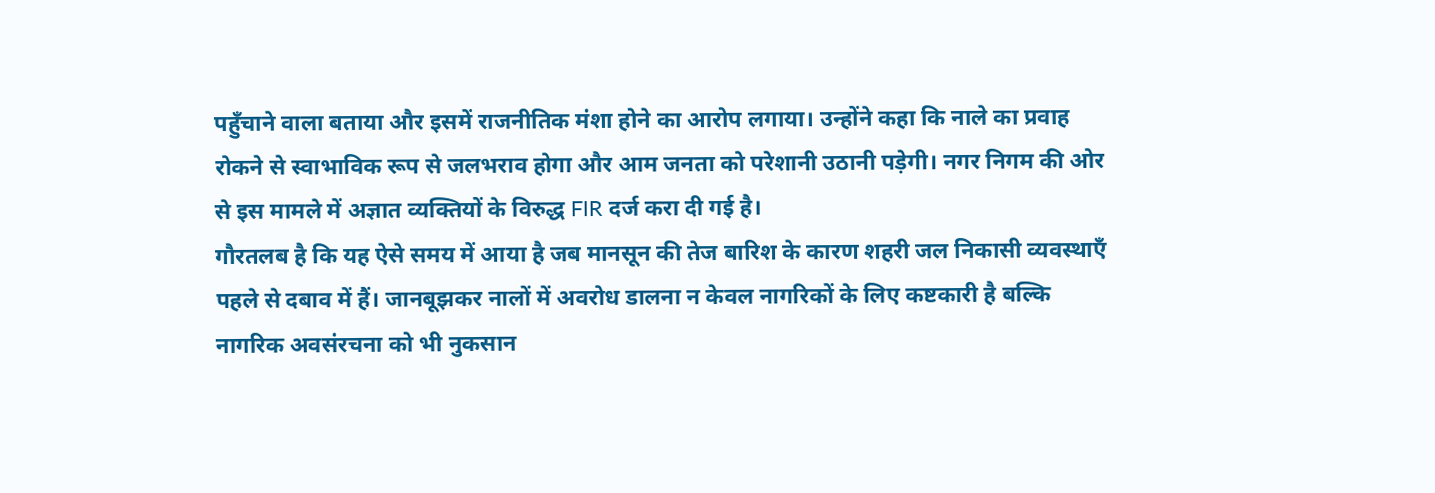पहुँचाने वाला बताया और इसमें राजनीतिक मंशा होने का आरोप लगाया। उन्होंने कहा कि नाले का प्रवाह रोकने से स्वाभाविक रूप से जलभराव होगा और आम जनता को परेशानी उठानी पड़ेगी। नगर निगम की ओर से इस मामले में अज्ञात व्यक्तियों के विरुद्ध FIR दर्ज करा दी गई है।
गौरतलब है कि यह ऐसे समय में आया है जब मानसून की तेज बारिश के कारण शहरी जल निकासी व्यवस्थाएँ पहले से दबाव में हैं। जानबूझकर नालों में अवरोध डालना न केवल नागरिकों के लिए कष्टकारी है बल्कि नागरिक अवसंरचना को भी नुकसान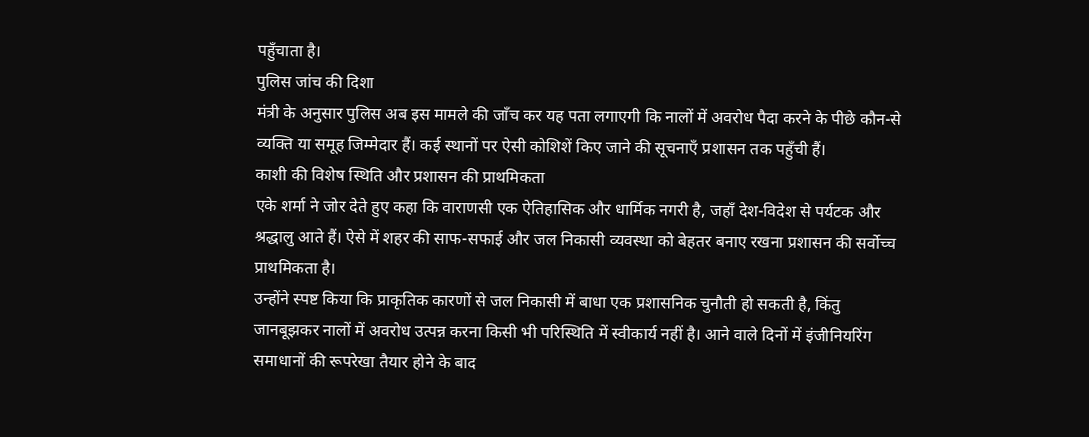पहुँचाता है।
पुलिस जांच की दिशा
मंत्री के अनुसार पुलिस अब इस मामले की जाँच कर यह पता लगाएगी कि नालों में अवरोध पैदा करने के पीछे कौन-से व्यक्ति या समूह जिम्मेदार हैं। कई स्थानों पर ऐसी कोशिशें किए जाने की सूचनाएँ प्रशासन तक पहुँची हैं।
काशी की विशेष स्थिति और प्रशासन की प्राथमिकता
एके शर्मा ने जोर देते हुए कहा कि वाराणसी एक ऐतिहासिक और धार्मिक नगरी है, जहाँ देश-विदेश से पर्यटक और श्रद्धालु आते हैं। ऐसे में शहर की साफ-सफाई और जल निकासी व्यवस्था को बेहतर बनाए रखना प्रशासन की सर्वोच्च प्राथमिकता है।
उन्होंने स्पष्ट किया कि प्राकृतिक कारणों से जल निकासी में बाधा एक प्रशासनिक चुनौती हो सकती है, किंतु जानबूझकर नालों में अवरोध उत्पन्न करना किसी भी परिस्थिति में स्वीकार्य नहीं है। आने वाले दिनों में इंजीनियरिंग समाधानों की रूपरेखा तैयार होने के बाद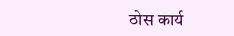ठोस कार्य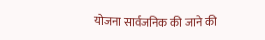योजना सार्वजनिक की जाने की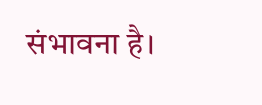संभावना है।